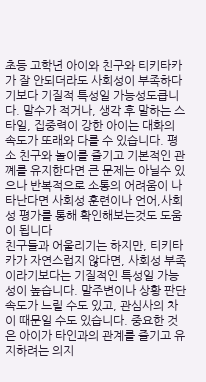초등 고학년 아이와 친구와 티키타카가 잘 안되더라도 사회성이 부족하다기보다 기질적 특성일 가능성도큽니다. 말수가 적거나, 생각 후 말하는 스타일, 집중력이 강한 아이는 대화의 속도가 또래와 다를 수 있습니다. 평소 친구와 놀이를 즐기고 기본적인 관꼐를 유지한다면 큰 문제는 아닐수 있으나 반복적으로 소통의 어려움이 나타난다면 사회성 훈련이나 언어,사회성 평가를 통해 확인해보는것도 도움이 됩니다
친구들과 어울리기는 하지만, 티키타카가 자연스럽지 않다면, 사회성 부족이라기보다는 기질적인 특성일 가능성이 높습니다. 말주변이나 상황 판단 속도가 느릴 수도 있고, 관심사의 차이 때문일 수도 있습니다. 중요한 것은 아이가 타인과의 관계를 즐기고 유지하려는 의지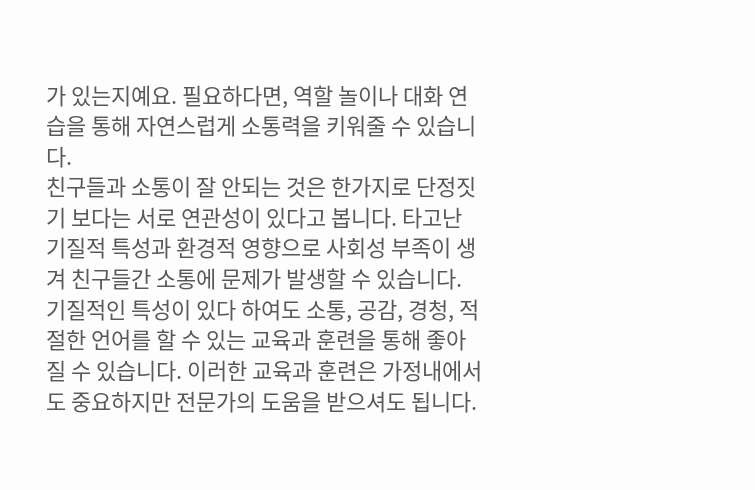가 있는지예요. 필요하다면, 역할 놀이나 대화 연습을 통해 자연스럽게 소통력을 키워줄 수 있습니다.
친구들과 소통이 잘 안되는 것은 한가지로 단정짓기 보다는 서로 연관성이 있다고 봅니다. 타고난 기질적 특성과 환경적 영향으로 사회성 부족이 생겨 친구들간 소통에 문제가 발생할 수 있습니다. 기질적인 특성이 있다 하여도 소통, 공감, 경청, 적절한 언어를 할 수 있는 교육과 훈련을 통해 좋아질 수 있습니다. 이러한 교육과 훈련은 가정내에서도 중요하지만 전문가의 도움을 받으셔도 됩니다.